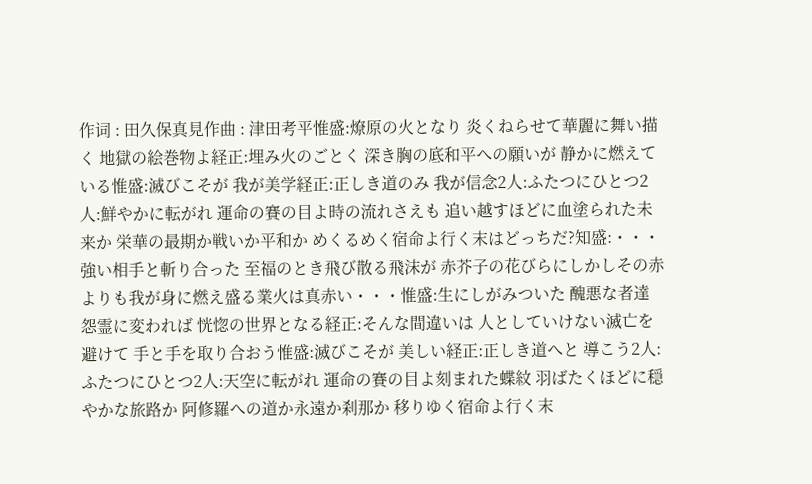作词 : 田久保真見作曲 : 津田考平惟盛:燎原の火となり 炎くねらせて華麗に舞い描く 地獄の絵巻物よ経正:埋み火のごとく 深き胸の底和平への願いが 静かに燃えている惟盛:滅びこそが 我が美学経正:正しき道のみ 我が信念2人:ふたつにひとつ2人:鮮やかに転がれ 運命の賽の目よ時の流れさえも 追い越すほどに血塗られた未来か 栄華の最期か戦いか平和か めくるめく宿命よ行く末はどっちだ?知盛:・・・強い相手と斬り合った 至福のとき飛び散る飛沫が 赤芥子の花びらにしかしその赤よりも我が身に燃え盛る業火は真赤い・・・惟盛:生にしがみついた 醜悪な者達怨霊に変われば 恍惚の世界となる経正:そんな間違いは 人としていけない滅亡を避けて 手と手を取り合おう惟盛:滅びこそが 美しい経正:正しき道へと 導こう2人:ふたつにひとつ2人:天空に転がれ 運命の賽の目よ刻まれた蝶紋 羽ばたくほどに穏やかな旅路か 阿修羅への道か永遠か刹那か 移りゆく宿命よ行く末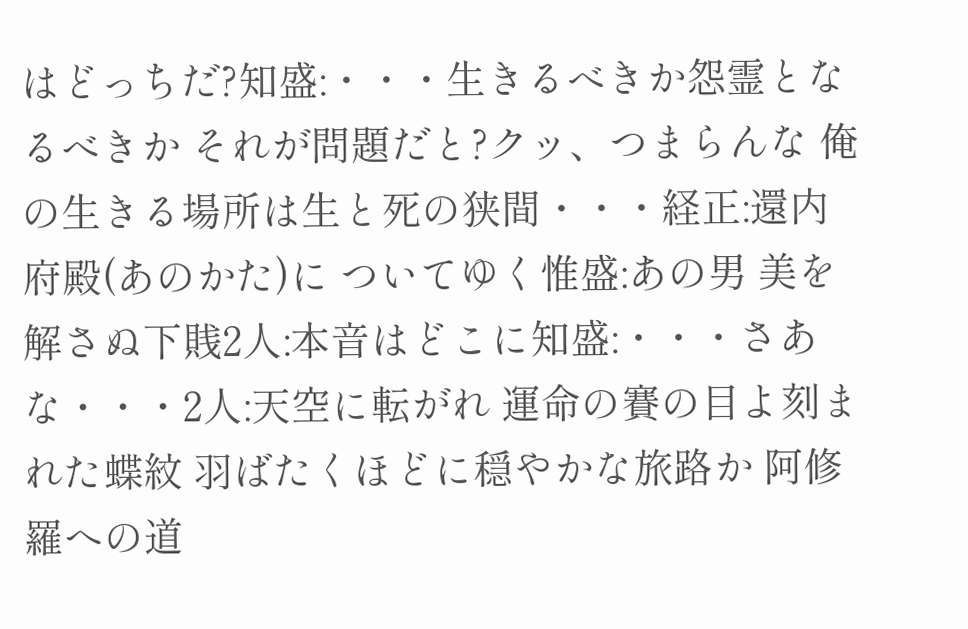はどっちだ?知盛:・・・生きるべきか怨霊となるべきか それが問題だと?クッ、つまらんな 俺の生きる場所は生と死の狭間・・・経正:還内府殿(あのかた)に ついてゆく惟盛:あの男 美を解さぬ下賎2人:本音はどこに知盛:・・・さあな・・・2人:天空に転がれ 運命の賽の目よ刻まれた蝶紋 羽ばたくほどに穏やかな旅路か 阿修羅への道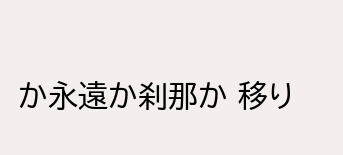か永遠か刹那か 移り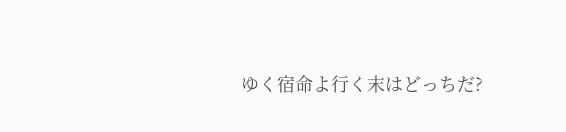ゆく宿命よ行く末はどっちだ?